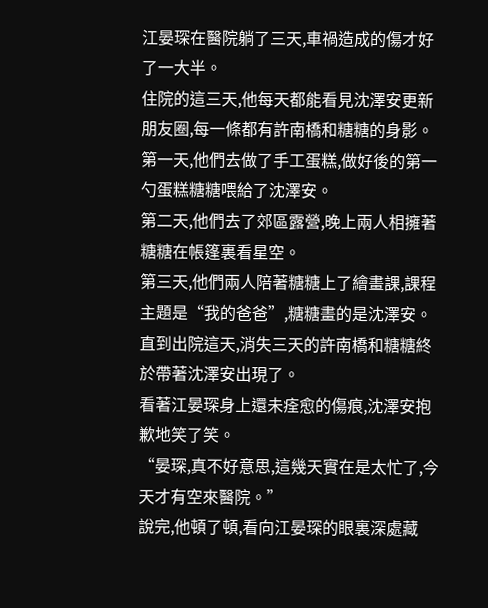江晏琛在醫院躺了三天,車禍造成的傷才好了一大半。
住院的這三天,他每天都能看見沈澤安更新朋友圈,每一條都有許南橋和糖糖的身影。
第一天,他們去做了手工蛋糕,做好後的第一勺蛋糕糖糖喂給了沈澤安。
第二天,他們去了郊區露營,晚上兩人相擁著糖糖在帳篷裏看星空。
第三天,他們兩人陪著糖糖上了繪畫課,課程主題是“我的爸爸”,糖糖畫的是沈澤安。
直到出院這天,消失三天的許南橋和糖糖終於帶著沈澤安出現了。
看著江晏琛身上還未痊愈的傷痕,沈澤安抱歉地笑了笑。
“晏琛,真不好意思,這幾天實在是太忙了,今天才有空來醫院。”
說完,他頓了頓,看向江晏琛的眼裏深處藏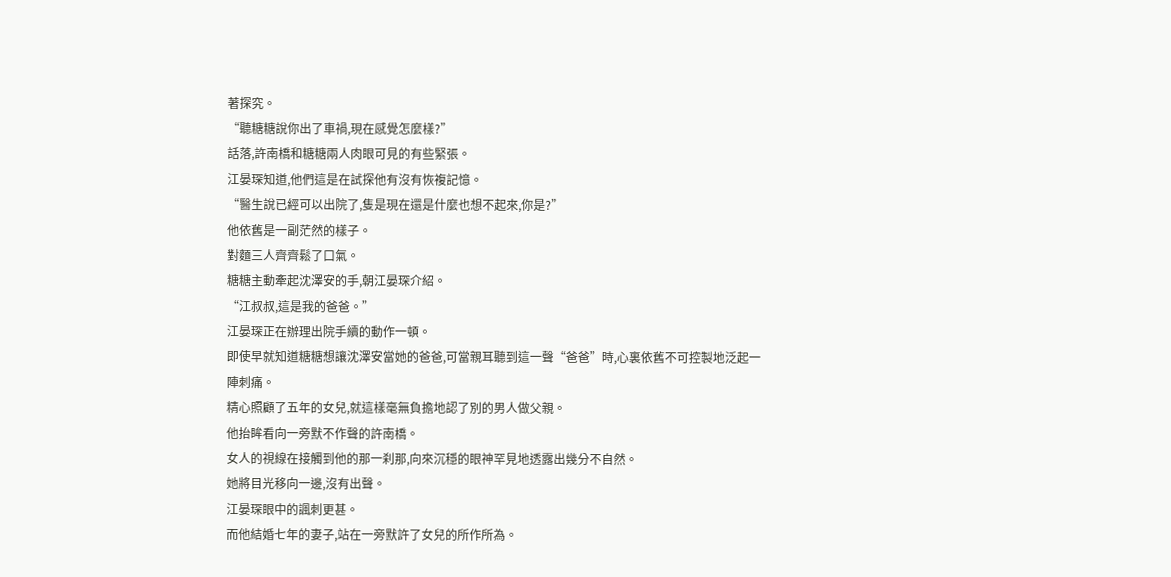著探究。
“聽糖糖說你出了車禍,現在感覺怎麼樣?”
話落,許南橋和糖糖兩人肉眼可見的有些緊張。
江晏琛知道,他們這是在試探他有沒有恢複記憶。
“醫生說已經可以出院了,隻是現在還是什麼也想不起來,你是?”
他依舊是一副茫然的樣子。
對麵三人齊齊鬆了口氣。
糖糖主動牽起沈澤安的手,朝江晏琛介紹。
“江叔叔,這是我的爸爸。”
江晏琛正在辦理出院手續的動作一頓。
即使早就知道糖糖想讓沈澤安當她的爸爸,可當親耳聽到這一聲“爸爸”時,心裏依舊不可控製地泛起一陣刺痛。
精心照顧了五年的女兒,就這樣毫無負擔地認了別的男人做父親。
他抬眸看向一旁默不作聲的許南橋。
女人的視線在接觸到他的那一刹那,向來沉穩的眼神罕見地透露出幾分不自然。
她將目光移向一邊,沒有出聲。
江晏琛眼中的諷刺更甚。
而他結婚七年的妻子,站在一旁默許了女兒的所作所為。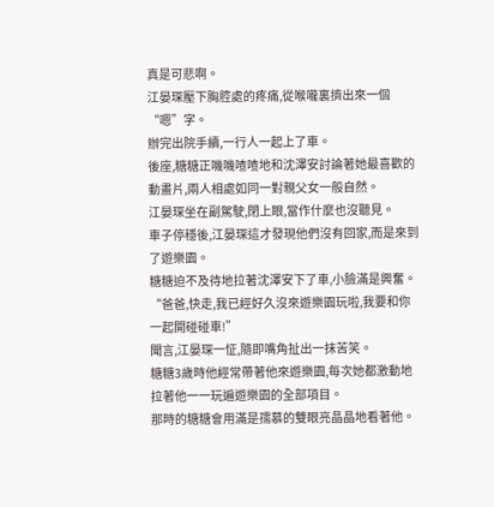真是可悲啊。
江晏琛壓下胸腔處的疼痛,從喉嚨裏擠出來一個“嗯”字。
辦完出院手續,一行人一起上了車。
後座,糖糖正嘰嘰喳喳地和沈澤安討論著她最喜歡的動畫片,兩人相處如同一對親父女一般自然。
江晏琛坐在副駕駛,閉上眼,當作什麼也沒聽見。
車子停穩後,江晏琛這才發現他們沒有回家,而是來到了遊樂園。
糖糖迫不及待地拉著沈澤安下了車,小臉滿是興奮。
“爸爸,快走,我已經好久沒來遊樂園玩啦,我要和你一起開碰碰車!”
聞言,江晏琛一怔,隨即嘴角扯出一抹苦笑。
糖糖3歲時他經常帶著他來遊樂園,每次她都激動地拉著他一一玩遍遊樂園的全部項目。
那時的糖糖會用滿是孺慕的雙眼亮晶晶地看著他。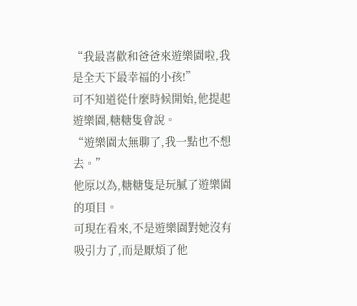“我最喜歡和爸爸來遊樂園啦,我是全天下最幸福的小孩!”
可不知道從什麼時候開始,他提起遊樂園,糖糖隻會說。
“遊樂園太無聊了,我一點也不想去。”
他原以為,糖糖隻是玩膩了遊樂園的項目。
可現在看來,不是遊樂園對她沒有吸引力了,而是厭煩了他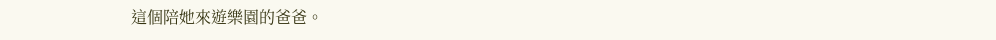這個陪她來遊樂園的爸爸。